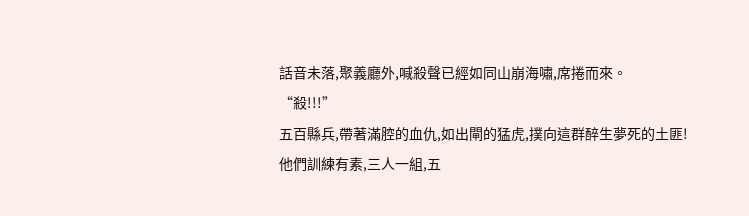話音未落,聚義廳外,喊殺聲已經如同山崩海嘯,席捲而來。
“殺!!!”
五百縣兵,帶著滿腔的血仇,如出閘的猛虎,撲向這群醉生夢死的土匪!
他們訓練有素,三人一組,五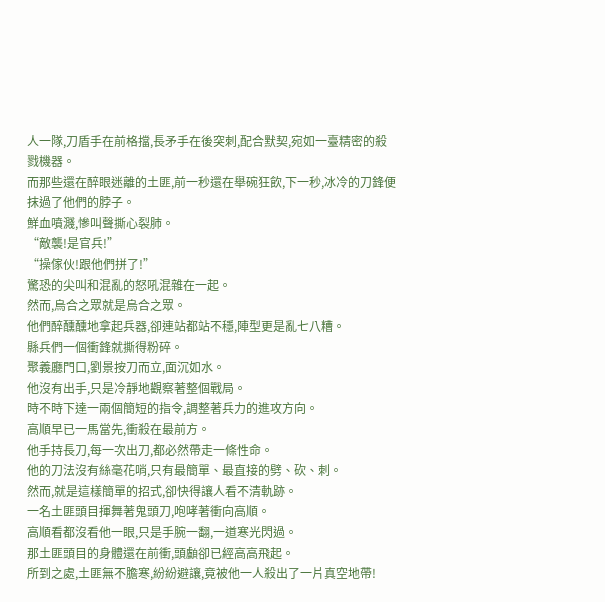人一隊,刀盾手在前格擋,長矛手在後突刺,配合默契,宛如一臺精密的殺戮機器。
而那些還在醉眼迷離的土匪,前一秒還在舉碗狂飲,下一秒,冰冷的刀鋒便抹過了他們的脖子。
鮮血噴濺,慘叫聲撕心裂肺。
“敵襲!是官兵!”
“操傢伙!跟他們拼了!”
驚恐的尖叫和混亂的怒吼混雜在一起。
然而,烏合之眾就是烏合之眾。
他們醉醺醺地拿起兵器,卻連站都站不穩,陣型更是亂七八糟。
縣兵們一個衝鋒就撕得粉碎。
聚義廳門口,劉景按刀而立,面沉如水。
他沒有出手,只是冷靜地觀察著整個戰局。
時不時下達一兩個簡短的指令,調整著兵力的進攻方向。
高順早已一馬當先,衝殺在最前方。
他手持長刀,每一次出刀,都必然帶走一條性命。
他的刀法沒有絲毫花哨,只有最簡單、最直接的劈、砍、刺。
然而,就是這樣簡單的招式,卻快得讓人看不清軌跡。
一名土匪頭目揮舞著鬼頭刀,咆哮著衝向高順。
高順看都沒看他一眼,只是手腕一翻,一道寒光閃過。
那土匪頭目的身體還在前衝,頭顱卻已經高高飛起。
所到之處,土匪無不膽寒,紛紛避讓,竟被他一人殺出了一片真空地帶!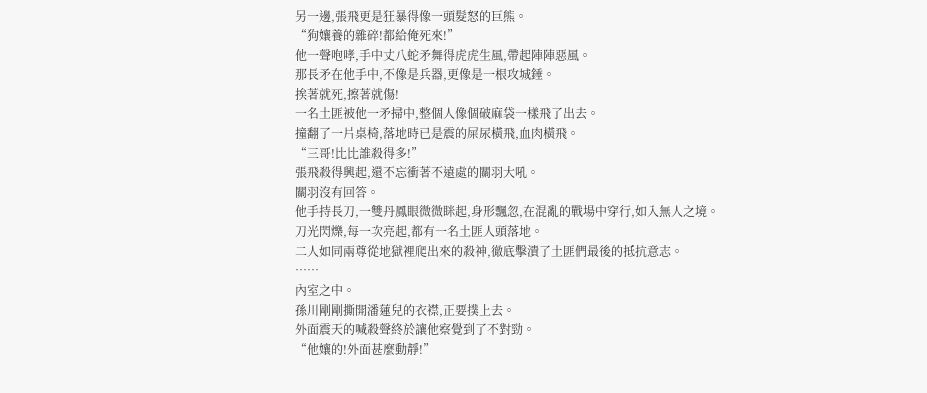另一邊,張飛更是狂暴得像一頭髮怒的巨熊。
“狗孃養的雜碎!都給俺死來!”
他一聲咆哮,手中丈八蛇矛舞得虎虎生風,帶起陣陣惡風。
那長矛在他手中,不像是兵器,更像是一根攻城錘。
挨著就死,擦著就傷!
一名土匪被他一矛掃中,整個人像個破麻袋一樣飛了出去。
撞翻了一片桌椅,落地時已是震的屎尿橫飛,血肉橫飛。
“三哥!比比誰殺得多!”
張飛殺得興起,還不忘衝著不遠處的關羽大吼。
關羽沒有回答。
他手持長刀,一雙丹鳳眼微微眯起,身形飄忽,在混亂的戰場中穿行,如入無人之境。
刀光閃爍,每一次亮起,都有一名土匪人頭落地。
二人如同兩尊從地獄裡爬出來的殺神,徹底擊潰了土匪們最後的抵抗意志。
……
內室之中。
孫川剛剛撕開潘蓮兒的衣襟,正要撲上去。
外面震天的喊殺聲終於讓他察覺到了不對勁。
“他孃的!外面甚麼動靜!”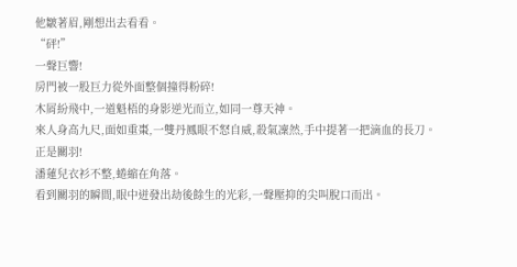他皺著眉,剛想出去看看。
“砰!”
一聲巨響!
房門被一股巨力從外面整個撞得粉碎!
木屑紛飛中,一道魁梧的身影逆光而立,如同一尊天神。
來人身高九尺,面如重棗,一雙丹鳳眼不怒自威,殺氣凜然,手中提著一把滴血的長刀。
正是關羽!
潘蓮兒衣衫不整,蜷縮在角落。
看到關羽的瞬間,眼中迸發出劫後餘生的光彩,一聲壓抑的尖叫脫口而出。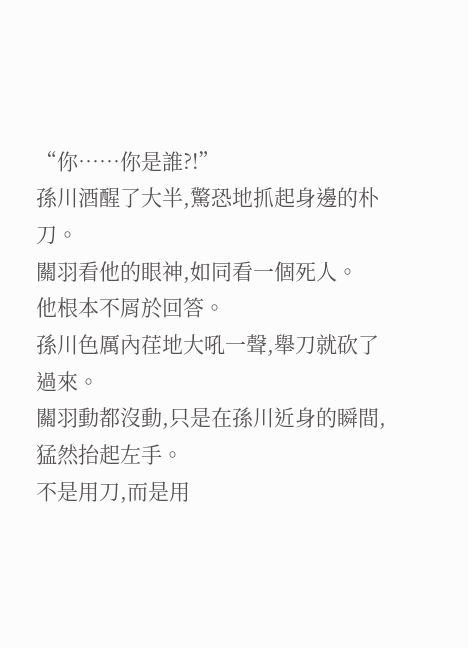“你……你是誰?!”
孫川酒醒了大半,驚恐地抓起身邊的朴刀。
關羽看他的眼神,如同看一個死人。
他根本不屑於回答。
孫川色厲內荏地大吼一聲,舉刀就砍了過來。
關羽動都沒動,只是在孫川近身的瞬間,猛然抬起左手。
不是用刀,而是用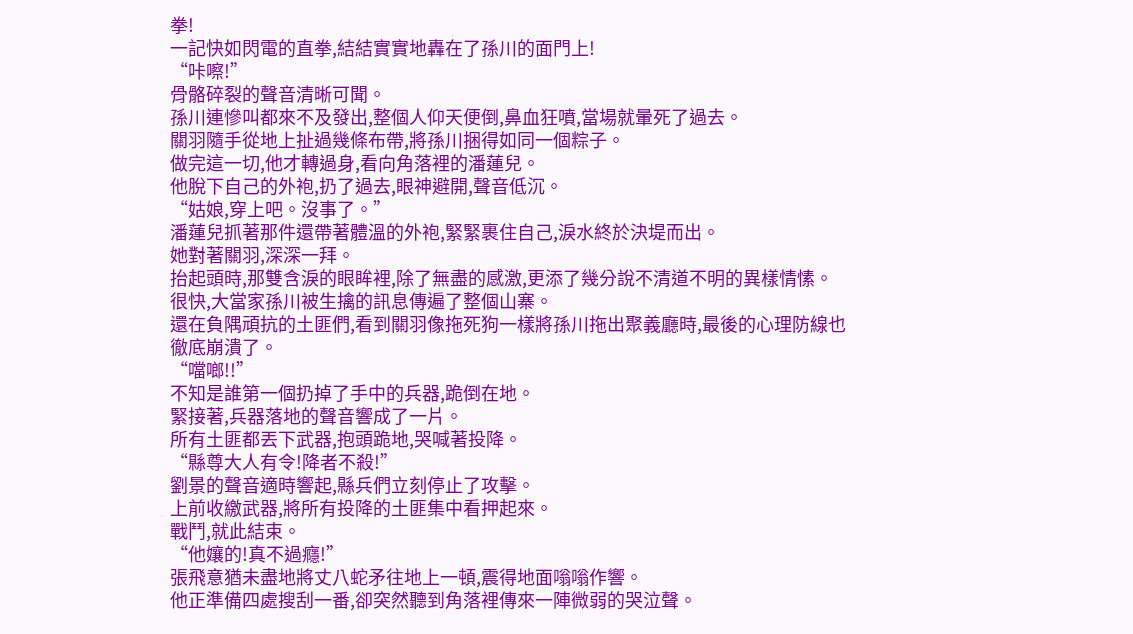拳!
一記快如閃電的直拳,結結實實地轟在了孫川的面門上!
“咔嚓!”
骨骼碎裂的聲音清晰可聞。
孫川連慘叫都來不及發出,整個人仰天便倒,鼻血狂噴,當場就暈死了過去。
關羽隨手從地上扯過幾條布帶,將孫川捆得如同一個粽子。
做完這一切,他才轉過身,看向角落裡的潘蓮兒。
他脫下自己的外袍,扔了過去,眼神避開,聲音低沉。
“姑娘,穿上吧。沒事了。”
潘蓮兒抓著那件還帶著體溫的外袍,緊緊裹住自己,淚水終於決堤而出。
她對著關羽,深深一拜。
抬起頭時,那雙含淚的眼眸裡,除了無盡的感激,更添了幾分說不清道不明的異樣情愫。
很快,大當家孫川被生擒的訊息傳遍了整個山寨。
還在負隅頑抗的土匪們,看到關羽像拖死狗一樣將孫川拖出聚義廳時,最後的心理防線也徹底崩潰了。
“噹啷!!”
不知是誰第一個扔掉了手中的兵器,跪倒在地。
緊接著,兵器落地的聲音響成了一片。
所有土匪都丟下武器,抱頭跪地,哭喊著投降。
“縣尊大人有令!降者不殺!”
劉景的聲音適時響起,縣兵們立刻停止了攻擊。
上前收繳武器,將所有投降的土匪集中看押起來。
戰鬥,就此結束。
“他孃的!真不過癮!”
張飛意猶未盡地將丈八蛇矛往地上一頓,震得地面嗡嗡作響。
他正準備四處搜刮一番,卻突然聽到角落裡傳來一陣微弱的哭泣聲。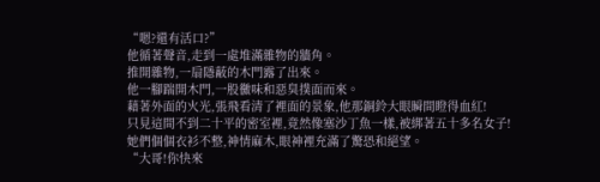“嗯?還有活口?”
他循著聲音,走到一處堆滿雜物的牆角。
推開雜物,一扇隱蔽的木門露了出來。
他一腳踹開木門,一股黴味和惡臭撲面而來。
藉著外面的火光,張飛看清了裡面的景象,他那銅鈴大眼瞬間瞪得血紅!
只見這間不到二十平的密室裡,竟然像塞沙丁魚一樣,被綁著五十多名女子!
她們個個衣衫不整,神情麻木,眼神裡充滿了驚恐和絕望。
“大哥!你快來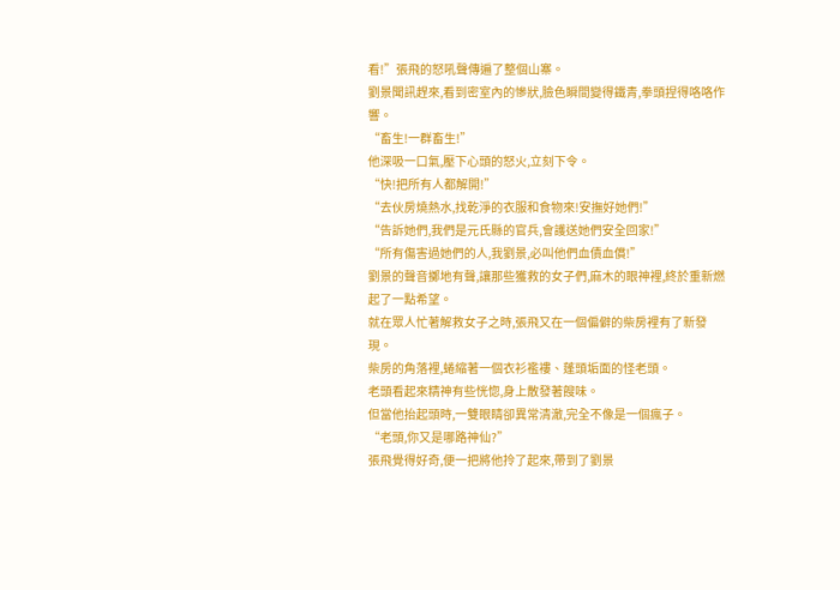看!”張飛的怒吼聲傳遍了整個山寨。
劉景聞訊趕來,看到密室內的慘狀,臉色瞬間變得鐵青,拳頭捏得咯咯作響。
“畜生!一群畜生!”
他深吸一口氣,壓下心頭的怒火,立刻下令。
“快!把所有人都解開!”
“去伙房燒熱水,找乾淨的衣服和食物來!安撫好她們!”
“告訴她們,我們是元氏縣的官兵,會護送她們安全回家!”
“所有傷害過她們的人,我劉景,必叫他們血債血償!”
劉景的聲音擲地有聲,讓那些獲救的女子們,麻木的眼神裡,終於重新燃起了一點希望。
就在眾人忙著解救女子之時,張飛又在一個偏僻的柴房裡有了新發現。
柴房的角落裡,蜷縮著一個衣衫襤褸、蓬頭垢面的怪老頭。
老頭看起來精神有些恍惚,身上散發著餿味。
但當他抬起頭時,一雙眼睛卻異常清澈,完全不像是一個瘋子。
“老頭,你又是哪路神仙?”
張飛覺得好奇,便一把將他拎了起來,帶到了劉景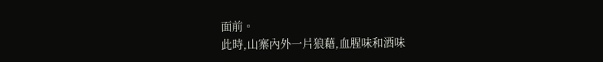面前。
此時,山寨內外一片狼藉,血腥味和酒味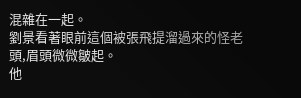混雜在一起。
劉景看著眼前這個被張飛提溜過來的怪老頭,眉頭微微皺起。
他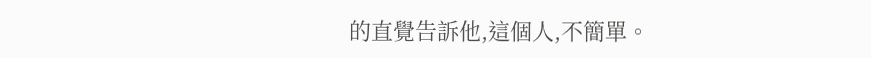的直覺告訴他,這個人,不簡單。